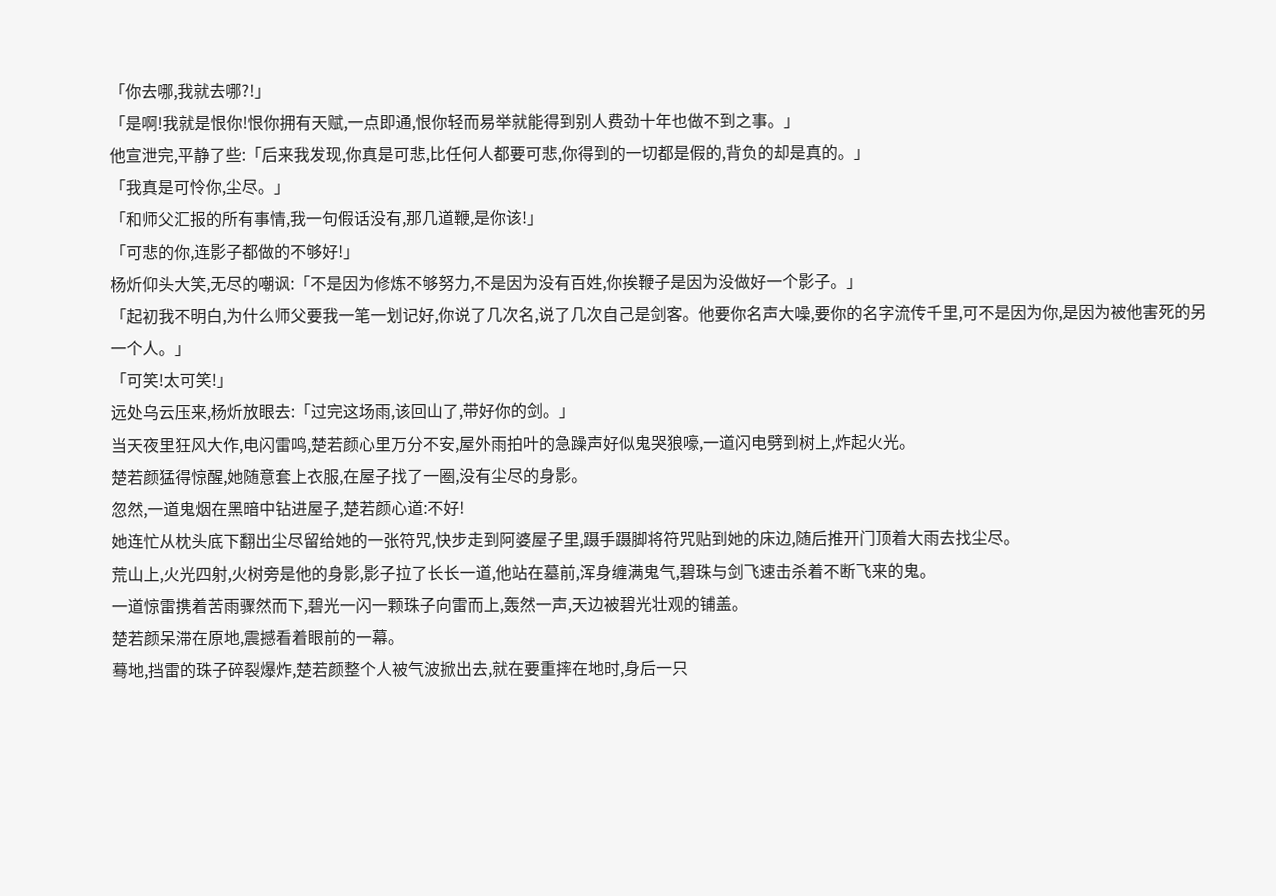「你去哪,我就去哪?!」
「是啊!我就是恨你!恨你拥有天赋,一点即通,恨你轻而易举就能得到别人费劲十年也做不到之事。」
他宣泄完,平静了些:「后来我发现,你真是可悲,比任何人都要可悲,你得到的一切都是假的,背负的却是真的。」
「我真是可怜你,尘尽。」
「和师父汇报的所有事情,我一句假话没有,那几道鞭,是你该!」
「可悲的你,连影子都做的不够好!」
杨炘仰头大笑,无尽的嘲讽:「不是因为修炼不够努力,不是因为没有百姓,你挨鞭子是因为没做好一个影子。」
「起初我不明白,为什么师父要我一笔一划记好,你说了几次名,说了几次自己是剑客。他要你名声大噪,要你的名字流传千里,可不是因为你,是因为被他害死的另一个人。」
「可笑!太可笑!」
远处乌云压来,杨炘放眼去:「过完这场雨,该回山了,带好你的剑。」
当天夜里狂风大作,电闪雷鸣,楚若颜心里万分不安,屋外雨拍叶的急躁声好似鬼哭狼嚎,一道闪电劈到树上,炸起火光。
楚若颜猛得惊醒,她随意套上衣服,在屋子找了一圈,没有尘尽的身影。
忽然,一道鬼烟在黑暗中钻进屋子,楚若颜心道:不好!
她连忙从枕头底下翻出尘尽留给她的一张符咒,快步走到阿婆屋子里,蹑手蹑脚将符咒贴到她的床边,随后推开门顶着大雨去找尘尽。
荒山上,火光四射,火树旁是他的身影,影子拉了长长一道,他站在墓前,浑身缠满鬼气,碧珠与剑飞速击杀着不断飞来的鬼。
一道惊雷携着苦雨骤然而下,碧光一闪一颗珠子向雷而上,轰然一声,天边被碧光壮观的铺盖。
楚若颜呆滞在原地,震撼看着眼前的一幕。
蓦地,挡雷的珠子碎裂爆炸,楚若颜整个人被气波掀出去,就在要重摔在地时,身后一只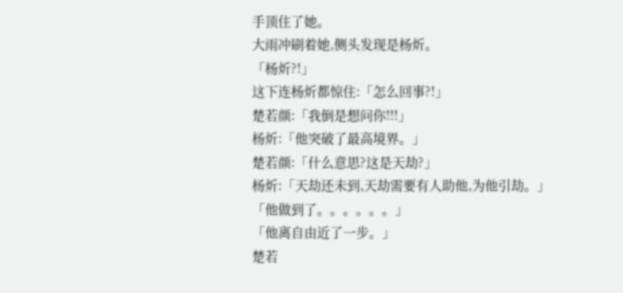手顶住了她。
大雨冲刷着她,侧头发现是杨炘。
「杨炘?!」
这下连杨炘都惊住:「怎么回事?!」
楚若颜:「我倒是想问你!!!」
杨炘:「他突破了最高境界。」
楚若颜:「什么意思?这是天劫?」
杨炘:「天劫还未到,天劫需要有人助他,为他引劫。」
「他做到了。。。。。。」
「他离自由近了一步。」
楚若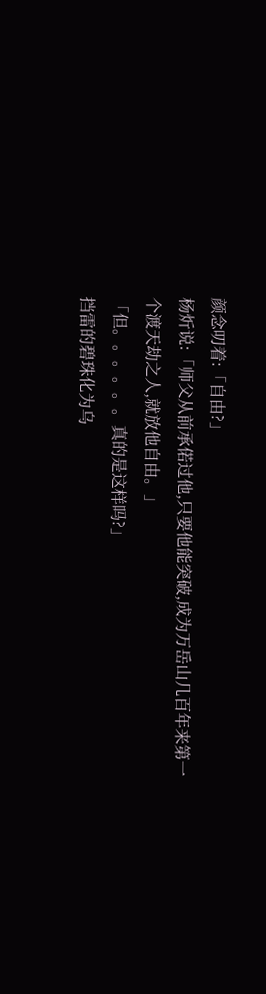颜念叨着:「自由?」
杨炘说:「师父从前承偌过他,只要他能突破,成为万岳山几百年来第一个渡天劫之人,就放他自由。」
「但。。。。。。真的是这样吗?」
挡雷的碧珠化为乌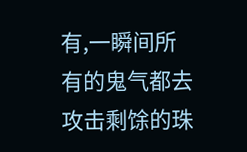有,一瞬间所有的鬼气都去攻击剩馀的珠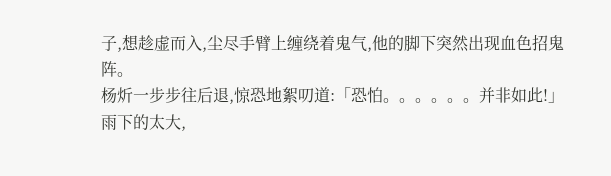子,想趁虚而入,尘尽手臂上缠绕着鬼气,他的脚下突然出现血色招鬼阵。
杨炘一步步往后退,惊恐地絮叨道:「恐怕。。。。。。并非如此!」
雨下的太大,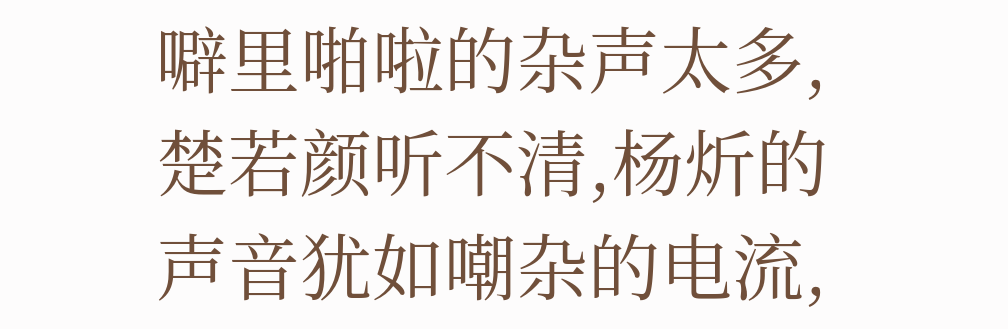噼里啪啦的杂声太多,楚若颜听不清,杨炘的声音犹如嘲杂的电流,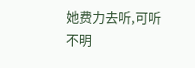她费力去听,可听不明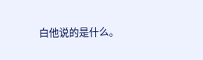白他说的是什么。